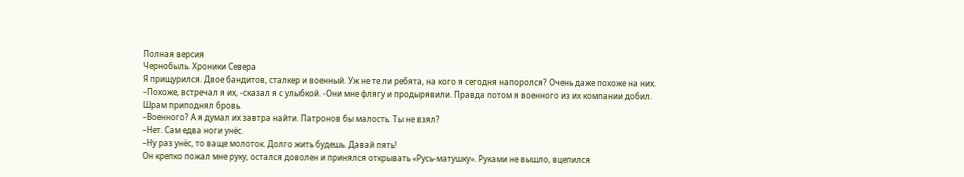Полная версия
Чернобыль. Хроники Севера
Я прищурился. Двое бандитов, сталкер и военный. Уж не те ли ребята, на кого я сегодня напоролся? Очень даже похоже на них.
–Похоже, встречал я их, -сказал я с улыбкой. -Они мне флягу и продырявили. Правда потом я военного из их компании добил.
Шрам приподнял бровь.
–Военного? А я думал их завтра найти. Патронов бы малость. Ты не взял?
–Нет. Сам едва ноги унёс.
–Ну раз унёс, то ваще молоток. Долго жить будешь. Давай пять!
Он крепко пожал мне руку, остался доволен и принялся открывать «Русь-матушку». Руками не вышло, вцепился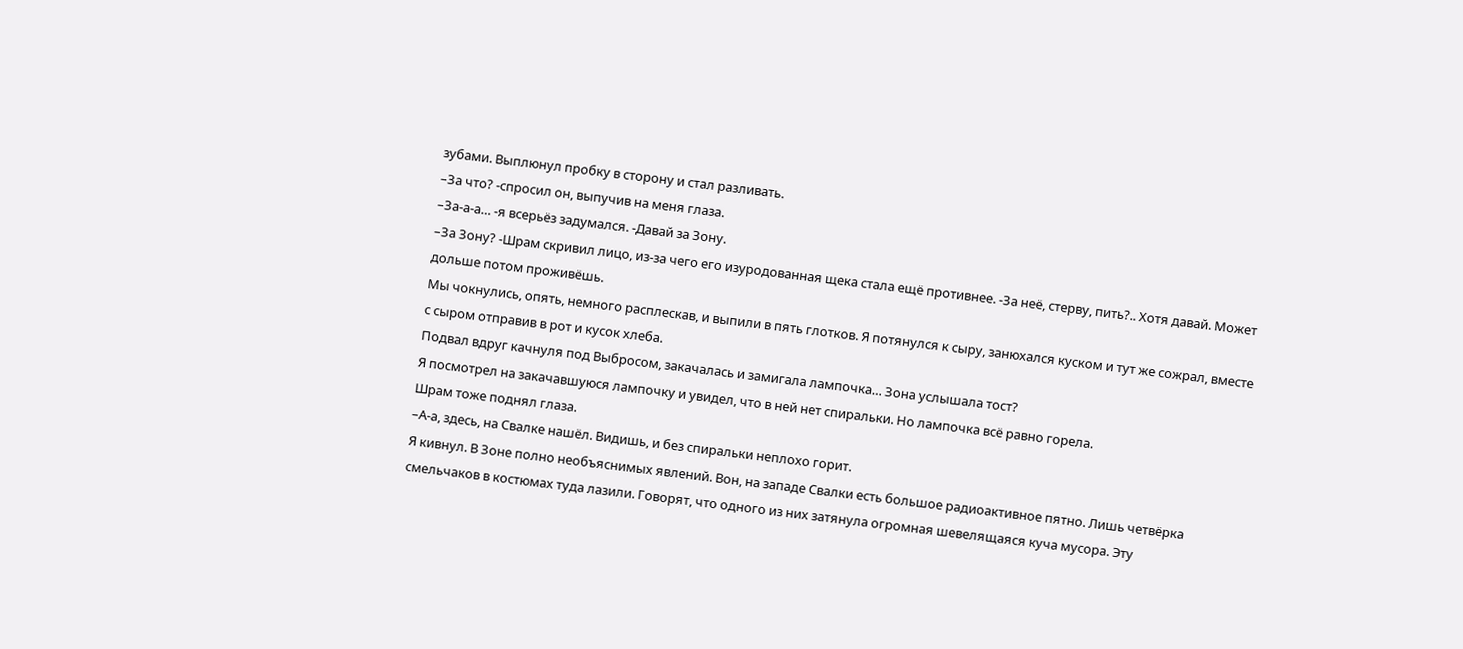зубами. Выплюнул пробку в сторону и стал разливать.
–За что? -спросил он, выпучив на меня глаза.
–За-а-а… -я всерьёз задумался. -Давай за Зону.
–За Зону? -Шрам скривил лицо, из-за чего его изуродованная щека стала ещё противнее. -За неё, стерву, пить?.. Хотя давай. Может дольше потом проживёшь.
Мы чокнулись, опять, немного расплескав, и выпили в пять глотков. Я потянулся к сыру, занюхался куском и тут же сожрал, вместе с сыром отправив в рот и кусок хлеба.
Подвал вдруг качнуля под Выбросом, закачалась и замигала лампочка… Зона услышала тост?
Я посмотрел на закачавшуюся лампочку и увидел, что в ней нет спиральки. Но лампочка всё равно горела.
Шрам тоже поднял глаза.
–А-а, здесь, на Свалке нашёл. Видишь, и без спиральки неплохо горит.
Я кивнул. В Зоне полно необъяснимых явлений. Вон, на западе Свалки есть большое радиоактивное пятно. Лишь четвёрка смельчаков в костюмах туда лазили. Говорят, что одного из них затянула огромная шевелящаяся куча мусора. Эту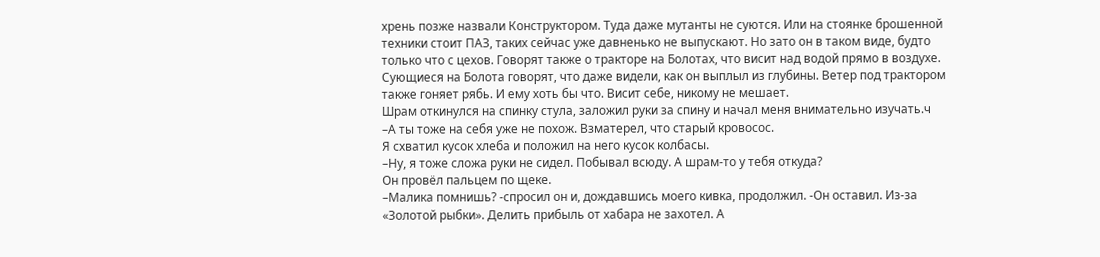хрень позже назвали Конструктором. Туда даже мутанты не суются. Или на стоянке брошенной техники стоит ПАЗ, таких сейчас уже давненько не выпускают. Но зато он в таком виде, будто только что с цехов. Говорят также о тракторе на Болотах, что висит над водой прямо в воздухе. Сующиеся на Болота говорят, что даже видели, как он выплыл из глубины. Ветер под трактором также гоняет рябь. И ему хоть бы что. Висит себе, никому не мешает.
Шрам откинулся на спинку стула, заложил руки за спину и начал меня внимательно изучать.ч
–А ты тоже на себя уже не похож. Взматерел, что старый кровосос.
Я схватил кусок хлеба и положил на него кусок колбасы.
–Ну, я тоже сложа руки не сидел. Побывал всюду. А шрам-то у тебя откуда?
Он провёл пальцем по щеке.
–Малика помнишь? -спросил он и, дождавшись моего кивка, продолжил. -Он оставил. Из-за «Золотой рыбки». Делить прибыль от хабара не захотел. А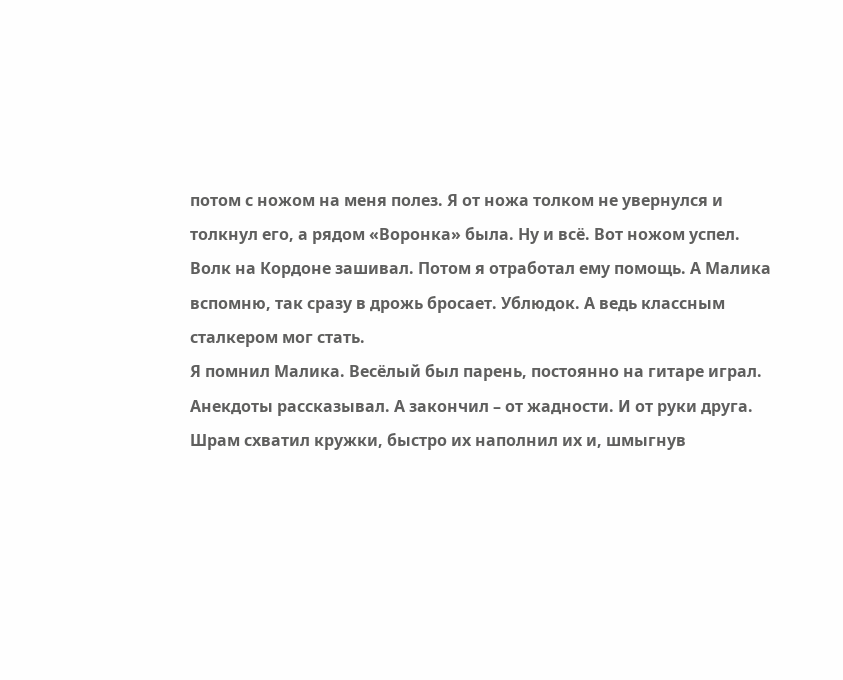потом с ножом на меня полез. Я от ножа толком не увернулся и толкнул его, а рядом «Воронка» была. Ну и всё. Вот ножом успел. Волк на Кордоне зашивал. Потом я отработал ему помощь. А Малика вспомню, так сразу в дрожь бросает. Ублюдок. А ведь классным сталкером мог стать.
Я помнил Малика. Весёлый был парень, постоянно на гитаре играл. Анекдоты рассказывал. А закончил – от жадности. И от руки друга.
Шрам схватил кружки, быстро их наполнил их и, шмыгнув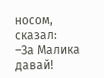носом, сказал:
–За Малика давай!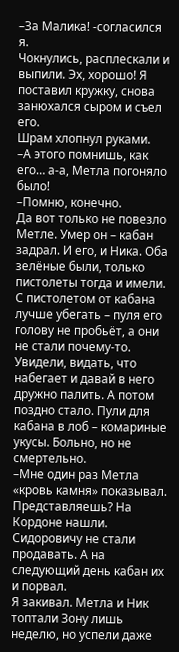–За Малика! -согласился я.
Чокнулись, расплескали и выпили. Эх, хорошо! Я поставил кружку, снова занюхался сыром и съел его.
Шрам хлопнул руками.
–А этого помнишь, как его… а-а, Метла погоняло было!
–Помню, конечно.
Да вот только не повезло Метле. Умер он – кабан задрал. И его, и Ника. Оба зелёные были, только пистолеты тогда и имели. С пистолетом от кабана лучше убегать – пуля его голову не пробьёт, а они не стали почему-то. Увидели, видать, что набегает и давай в него дружно палить. А потом поздно стало. Пули для кабана в лоб – комариные укусы. Больно, но не смертельно.
–Мне один раз Метла «кровь камня» показывал. Представляешь? На Кордоне нашли. Сидоровичу не стали продавать. А на следующий день кабан их и порвал.
Я закивал. Метла и Ник топтали Зону лишь неделю, но успели даже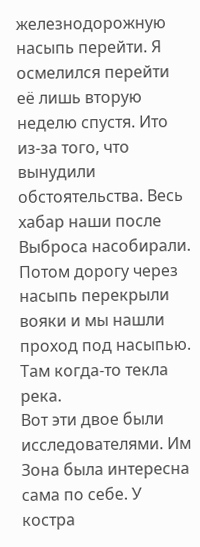железнодорожную насыпь перейти. Я осмелился перейти её лишь вторую неделю спустя. Ито из-за того, что вынудили обстоятельства. Весь хабар наши после Выброса насобирали. Потом дорогу через насыпь перекрыли вояки и мы нашли проход под насыпью. Там когда-то текла река.
Вот эти двое были исследователями. Им Зона была интересна сама по себе. У костра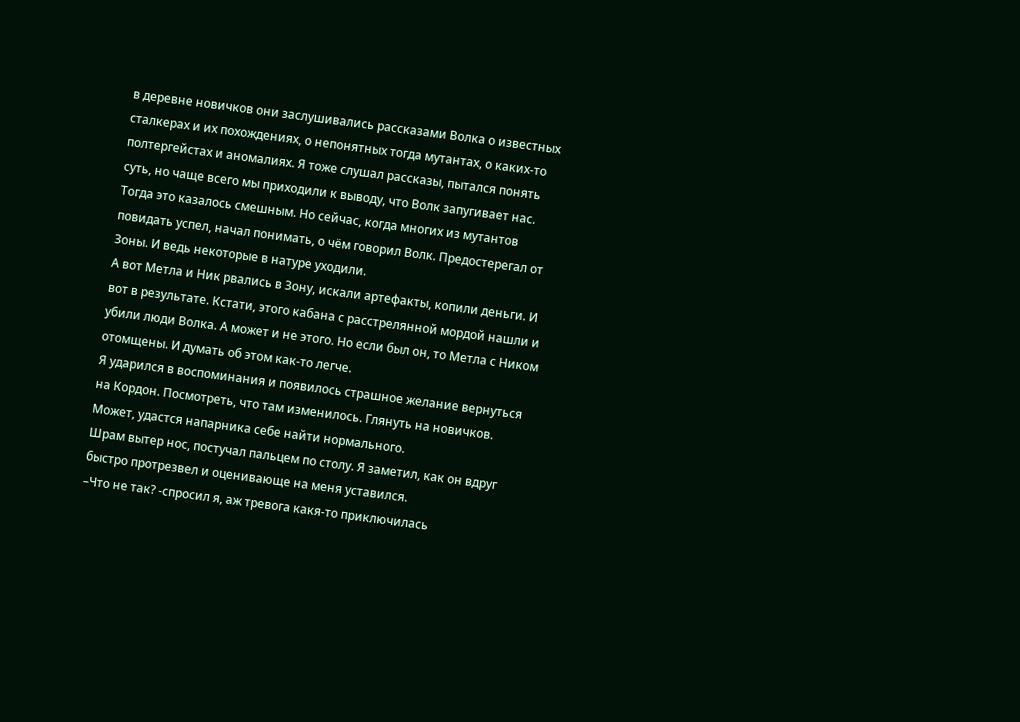в деревне новичков они заслушивались рассказами Волка о известных сталкерах и их похождениях, о непонятных тогда мутантах, о каких-то полтергейстах и аномалиях. Я тоже слушал рассказы, пытался понять суть, но чаще всего мы приходили к выводу, что Волк запугивает нас. Тогда это казалось смешным. Но сейчас, когда многих из мутантов повидать успел, начал понимать, о чём говорил Волк. Предостерегал от Зоны. И ведь некоторые в натуре уходили.
А вот Метла и Ник рвались в Зону, искали артефакты, копили деньги. И вот в результате. Кстати, этого кабана с расстрелянной мордой нашли и убили люди Волка. А может и не этого. Но если был он, то Метла с Ником отомщены. И думать об этом как-то легче.
Я ударился в воспоминания и появилось страшное желание вернуться на Кордон. Посмотреть, что там изменилось. Глянуть на новичков. Может, удастся напарника себе найти нормального.
Шрам вытер нос, постучал пальцем по столу. Я заметил, как он вдруг быстро протрезвел и оценивающе на меня уставился.
–Что не так? -спросил я, аж тревога какя-то приключилась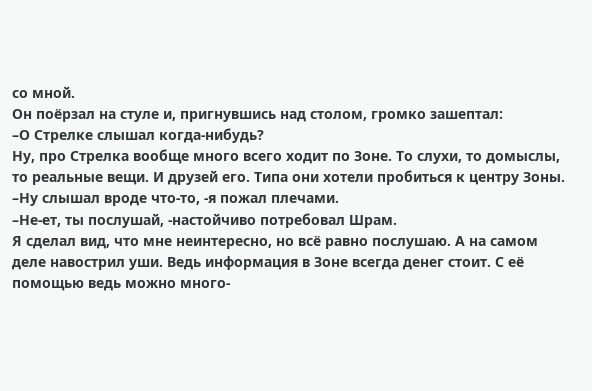со мной.
Он поёрзал на стуле и, пригнувшись над столом, громко зашептал:
–О Стрелке слышал когда-нибудь?
Ну, про Стрелка вообще много всего ходит по Зоне. То слухи, то домыслы, то реальные вещи. И друзей его. Типа они хотели пробиться к центру Зоны.
–Ну слышал вроде что-то, -я пожал плечами.
–Не-ет, ты послушай, -настойчиво потребовал Шрам.
Я сделал вид, что мне неинтересно, но всё равно послушаю. А на самом деле навострил уши. Ведь информация в Зоне всегда денег стоит. С её помощью ведь можно много-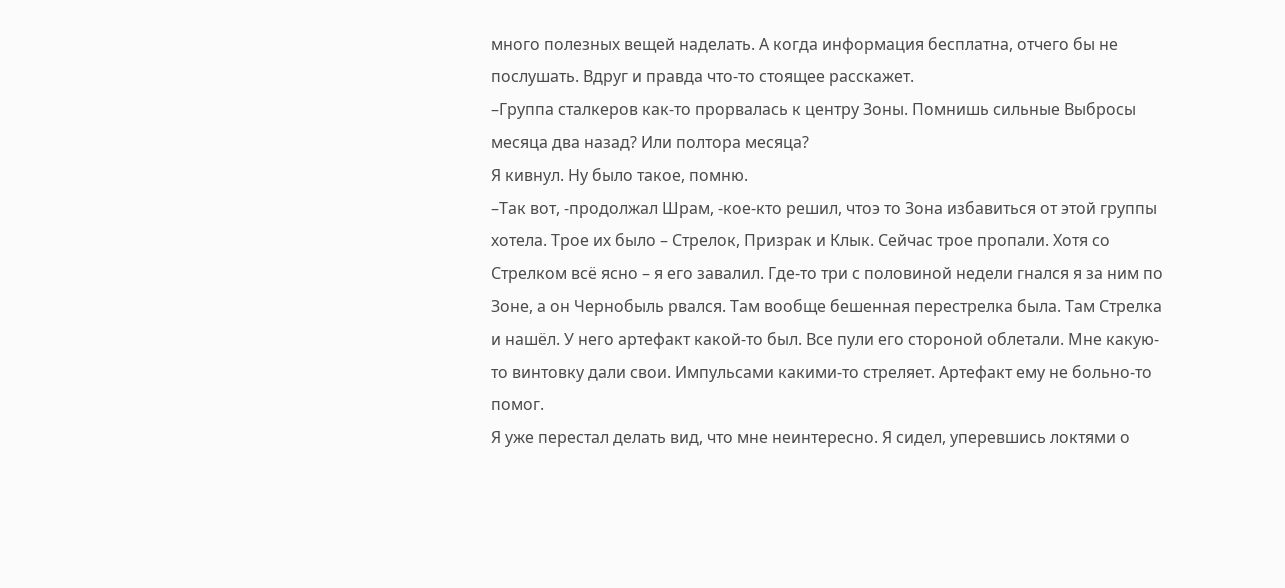много полезных вещей наделать. А когда информация бесплатна, отчего бы не послушать. Вдруг и правда что-то стоящее расскажет.
–Группа сталкеров как-то прорвалась к центру Зоны. Помнишь сильные Выбросы месяца два назад? Или полтора месяца?
Я кивнул. Ну было такое, помню.
–Так вот, -продолжал Шрам, -кое-кто решил, чтоэ то Зона избавиться от этой группы хотела. Трое их было – Стрелок, Призрак и Клык. Сейчас трое пропали. Хотя со Стрелком всё ясно – я его завалил. Где-то три с половиной недели гнался я за ним по Зоне, а он Чернобыль рвался. Там вообще бешенная перестрелка была. Там Стрелка и нашёл. У него артефакт какой-то был. Все пули его стороной облетали. Мне какую-то винтовку дали свои. Импульсами какими-то стреляет. Артефакт ему не больно-то помог.
Я уже перестал делать вид, что мне неинтересно. Я сидел, уперевшись локтями о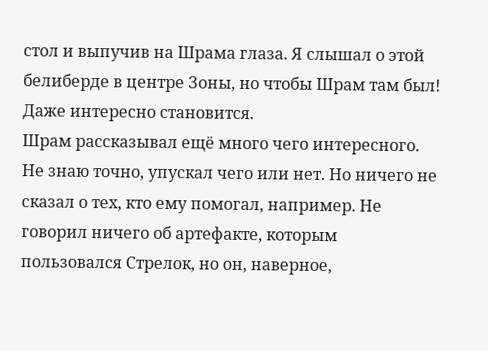стол и выпучив на Шрама глаза. Я слышал о этой белиберде в центре Зоны, но чтобы Шрам там был! Даже интересно становится.
Шрам рассказывал ещё много чего интересного. Не знаю точно, упускал чего или нет. Но ничего не сказал о тех, кто ему помогал, например. Не говорил ничего об артефакте, которым пользовался Стрелок, но он, наверное,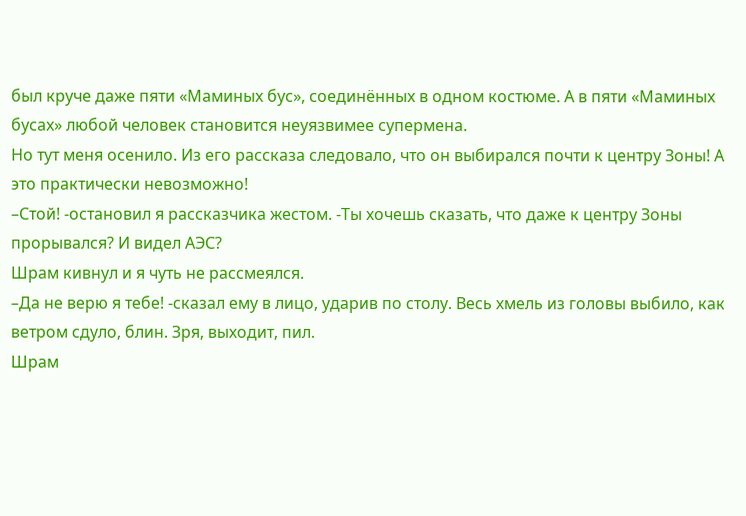был круче даже пяти «Маминых бус», соединённых в одном костюме. А в пяти «Маминых бусах» любой человек становится неуязвимее супермена.
Но тут меня осенило. Из его рассказа следовало, что он выбирался почти к центру Зоны! А это практически невозможно!
–Стой! -остановил я рассказчика жестом. -Ты хочешь сказать, что даже к центру Зоны прорывался? И видел АЭС?
Шрам кивнул и я чуть не рассмеялся.
–Да не верю я тебе! -сказал ему в лицо, ударив по столу. Весь хмель из головы выбило, как ветром сдуло, блин. Зря, выходит, пил.
Шрам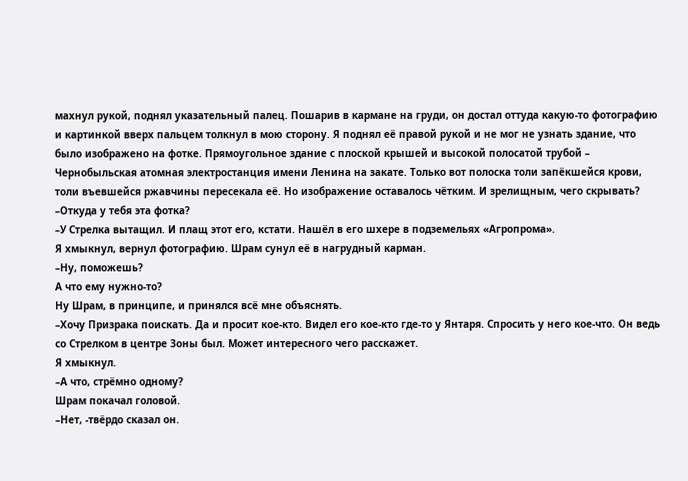махнул рукой, поднял указательный палец. Пошарив в кармане на груди, он достал оттуда какую-то фотографию и картинкой вверх пальцем толкнул в мою сторону. Я поднял её правой рукой и не мог не узнать здание, что было изображено на фотке. Прямоугольное здание с плоской крышей и высокой полосатой трубой – Чернобыльская атомная электростанция имени Ленина на закате. Только вот полоска толи запёкшейся крови, толи въевшейся ржавчины пересекала её. Но изображение оставалось чётким. И зрелищным, чего скрывать?
–Откуда у тебя эта фотка?
–У Стрелка вытащил. И плащ этот его, кстати. Нашёл в его шхере в подземельях «Агропрома».
Я хмыкнул, вернул фотографию. Шрам сунул её в нагрудный карман.
–Ну, поможешь?
А что ему нужно-то?
Ну Шрам, в принципе, и принялся всё мне объяснять.
–Хочу Призрака поискать. Да и просит кое-кто. Видел его кое-кто где-то у Янтаря. Спросить у него кое-что. Он ведь со Стрелком в центре Зоны был. Может интересного чего расскажет.
Я хмыкнул.
–А что, стрёмно одному?
Шрам покачал головой.
–Нет, -твёрдо сказал он.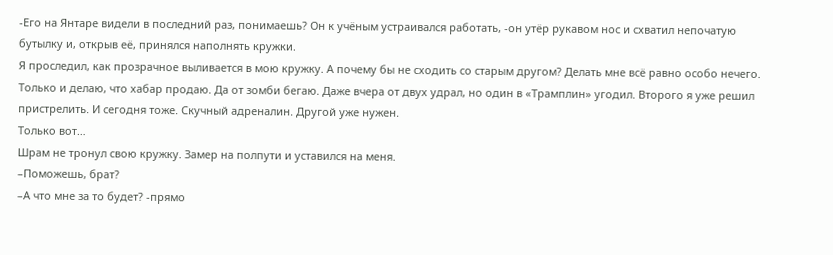-Его на Янтаре видели в последний раз, понимаешь? Он к учёным устраивался работать, -он утёр рукавом нос и схватил непочатую бутылку и, открыв её, принялся наполнять кружки.
Я проследил, как прозрачное выливается в мою кружку. А почему бы не сходить со старым другом? Делать мне всё равно особо нечего. Только и делаю, что хабар продаю. Да от зомби бегаю. Даже вчера от двух удрал, но один в «Трамплин» угодил. Второго я уже решил пристрелить. И сегодня тоже. Скучный адреналин. Другой уже нужен.
Только вот…
Шрам не тронул свою кружку. Замер на полпути и уставился на меня.
–Поможешь, брат?
–А что мне за то будет? -прямо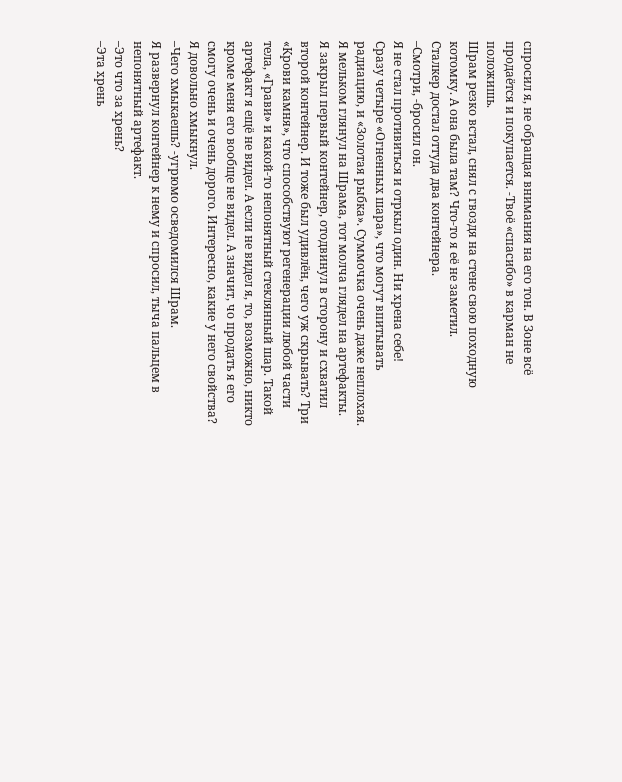спросил я, не обращая внимания на его тон. В Зоне всё продаётся и покупается. -Твоё «спасибо» в карман не положишь.
Шрам резко встал, снял с гвоздя на стене свою походную котомку. А она была там? Что-то я её не заметил.
Сталкер достал оттуда два контейнера.
–Смотри, -бросил он.
Я не стал противиться и отркыл один. Ни хрена себе!
Сразу четыре «Огненных шара», что могут впитывать радиацию, и «Золотая рыбка». Суммочка очень даже неплохая. Я мельком глянул на Шрама, тот молча глядел на артефакты.
Я закрыл первый контейнер, отодвинул в сторону и схватил второй контейнер. И тоже был удивлён, чего уж скрывать? Три «Крови камня», что способствуют регенерации любой части тела, «Грави» и какой-то непонятный стеклянный шар. Такой артефакт я ещё не видел. А если не видел я, то, возможно, никто кроме меня его вообще не видел. А значит, чо продать я его смогу очень и очень дорого. Интересно, какие у него свойства?
Я довольно хмыкнул.
–Чего хмыкаешь? -угрюмо осведомился Шрам.
Я развернул контейнер к нему и спросил, тыча пальцем в непонятный артефакт.
–Это что за хрень?
–Эта хрень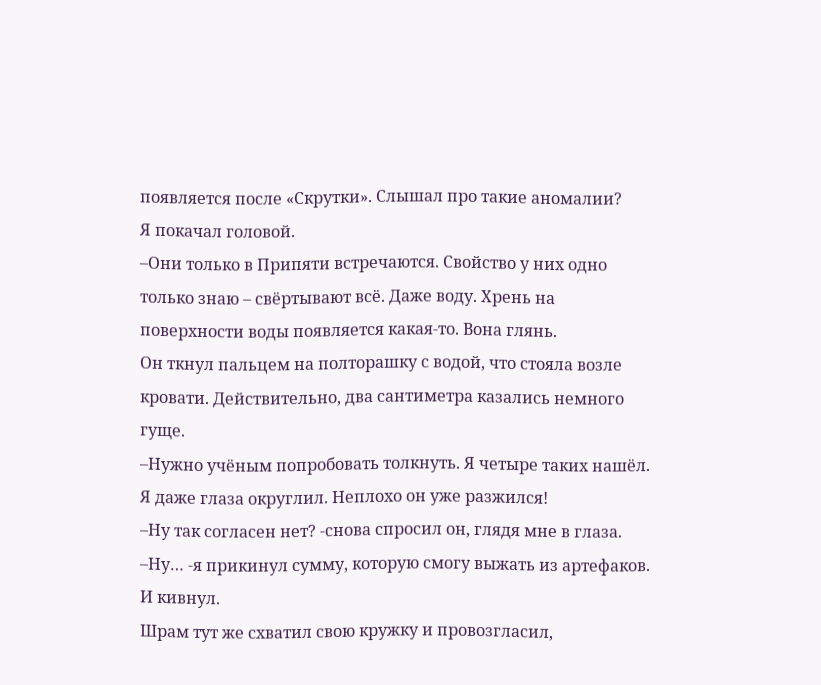появляется после «Скрутки». Слышал про такие аномалии?
Я покачал головой.
–Они только в Припяти встречаются. Свойство у них одно только знаю – свёртывают всё. Даже воду. Хрень на поверхности воды появляется какая-то. Вона глянь.
Он ткнул пальцем на полторашку с водой, что стояла возле кровати. Действительно, два сантиметра казались немного гуще.
–Нужно учёным попробовать толкнуть. Я четыре таких нашёл.
Я даже глаза округлил. Неплохо он уже разжился!
–Ну так согласен нет? -снова спросил он, глядя мне в глаза.
–Ну… -я прикинул сумму, которую смогу выжать из артефаков. И кивнул.
Шрам тут же схватил свою кружку и провозгласил,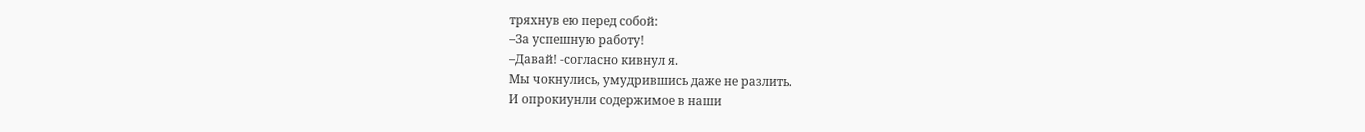тряхнув ею перед собой:
–За успешную работу!
–Давай! -согласно кивнул я.
Мы чокнулись, умудрившись даже не разлить.
И опрокиунли содержимое в наши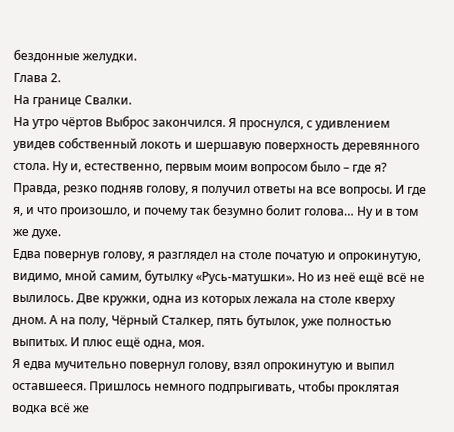бездонные желудки.
Глава 2.
На границе Свалки.
На утро чёртов Выброс закончился. Я проснулся, с удивлением увидев собственный локоть и шершавую поверхность деревянного стола. Ну и, естественно, первым моим вопросом было – где я? Правда, резко подняв голову, я получил ответы на все вопросы. И где я, и что произошло, и почему так безумно болит голова… Ну и в том же духе.
Едва повернув голову, я разглядел на столе початую и опрокинутую, видимо, мной самим, бутылку «Русь-матушки». Но из неё ещё всё не вылилось. Две кружки, одна из которых лежала на столе кверху дном. А на полу, Чёрный Сталкер, пять бутылок, уже полностью выпитых. И плюс ещё одна, моя.
Я едва мучительно повернул голову, взял опрокинутую и выпил оставшееся. Пришлось немного подпрыгивать, чтобы проклятая водка всё же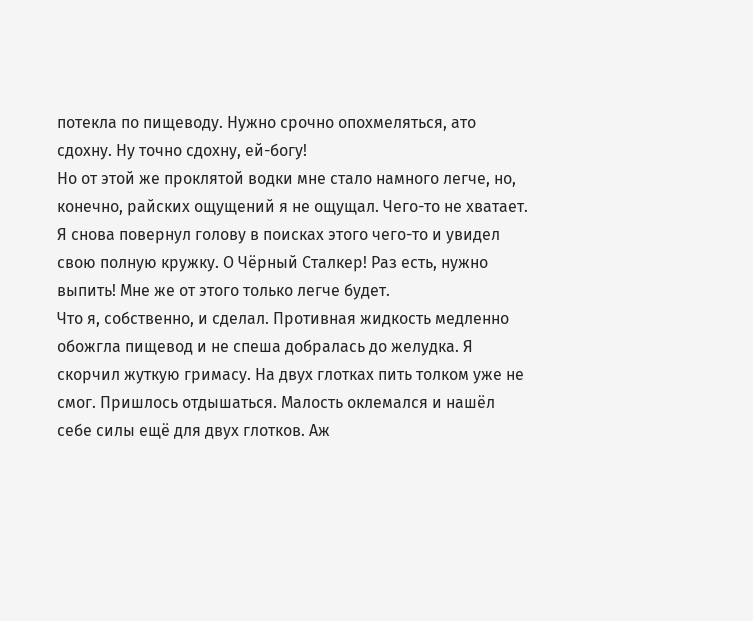потекла по пищеводу. Нужно срочно опохмеляться, ато сдохну. Ну точно сдохну, ей-богу!
Но от этой же проклятой водки мне стало намного легче, но, конечно, райских ощущений я не ощущал. Чего-то не хватает. Я снова повернул голову в поисках этого чего-то и увидел свою полную кружку. О Чёрный Сталкер! Раз есть, нужно выпить! Мне же от этого только легче будет.
Что я, собственно, и сделал. Противная жидкость медленно обожгла пищевод и не спеша добралась до желудка. Я скорчил жуткую гримасу. На двух глотках пить толком уже не смог. Пришлось отдышаться. Малость оклемался и нашёл себе силы ещё для двух глотков. Аж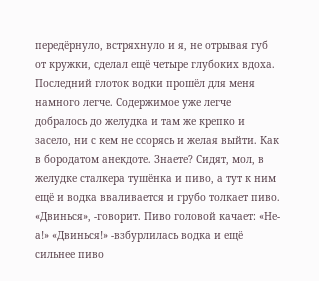передёрнуло, встряхнуло и я, не отрывая губ от кружки, сделал ещё четыре глубоких вдоха. Последний глоток водки прошёл для меня намного легче. Содержимое уже легче добралось до желудка и там же крепко и засело, ни с кем не ссорясь и желая выйти. Как в бородатом анекдоте. Знаете? Сидят, мол, в желудке сталкера тушёнка и пиво, а тут к ним ещё и водка вваливается и грубо толкает пиво. «Двинься», -говорит. Пиво головой качает: «Не-а!» «Двинься!» -взбурлилась водка и ещё сильнее пиво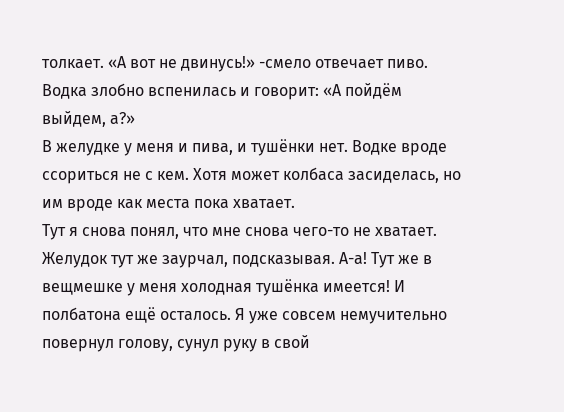толкает. «А вот не двинусь!» -смело отвечает пиво. Водка злобно вспенилась и говорит: «А пойдём выйдем, а?»
В желудке у меня и пива, и тушёнки нет. Водке вроде ссориться не с кем. Хотя может колбаса засиделась, но им вроде как места пока хватает.
Тут я снова понял, что мне снова чего-то не хватает. Желудок тут же заурчал, подсказывая. А-а! Тут же в вещмешке у меня холодная тушёнка имеется! И полбатона ещё осталось. Я уже совсем немучительно повернул голову, сунул руку в свой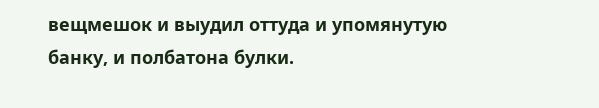вещмешок и выудил оттуда и упомянутую банку, и полбатона булки.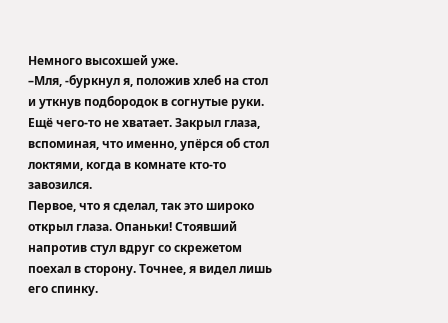Немного высохшей уже.
–Мля, -буркнул я, положив хлеб на стол и уткнув подбородок в согнутые руки. Ещё чего-то не хватает. Закрыл глаза, вспоминая, что именно, упёрся об стол локтями, когда в комнате кто-то завозился.
Первое, что я сделал, так это широко открыл глаза. Опаньки! Стоявший напротив стул вдруг со скрежетом поехал в сторону. Точнее, я видел лишь его спинку.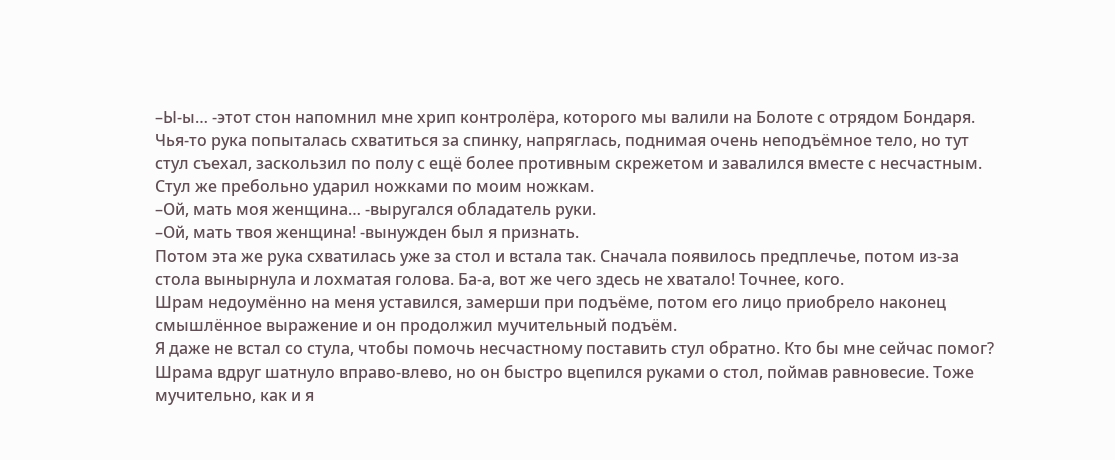–Ы-ы… -этот стон напомнил мне хрип контролёра, которого мы валили на Болоте с отрядом Бондаря. Чья-то рука попыталась схватиться за спинку, напряглась, поднимая очень неподъёмное тело, но тут стул съехал, заскользил по полу с ещё более противным скрежетом и завалился вместе с несчастным. Стул же пребольно ударил ножками по моим ножкам.
–Ой, мать моя женщина… -выругался обладатель руки.
–Ой, мать твоя женщина! -вынужден был я признать.
Потом эта же рука схватилась уже за стол и встала так. Сначала появилось предплечье, потом из-за стола вынырнула и лохматая голова. Ба-а, вот же чего здесь не хватало! Точнее, кого.
Шрам недоумённо на меня уставился, замерши при подъёме, потом его лицо приобрело наконец смышлённое выражение и он продолжил мучительный подъём.
Я даже не встал со стула, чтобы помочь несчастному поставить стул обратно. Кто бы мне сейчас помог?
Шрама вдруг шатнуло вправо-влево, но он быстро вцепился руками о стол, поймав равновесие. Тоже мучительно, как и я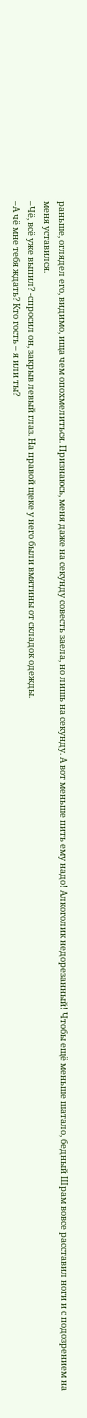раньше, оглядел его, видимо, ища чем опохмелиться. Признаюсь, меня даже на секунду совесть заела, но лишь на секунду. А вот меньше пить ему надо! Алкоголик недорезанный! Чтобы ещё меньше шатало, бедный Шрам вовсе расставил ноги и с подозрением на меня уставился.
–Чё, всё уже выпил? -спросил он, закрыв левый глаз. На правой щеке у него были вмятины от складок одежды.
–А чё мне тебя ждать? Кто гость – я или ты?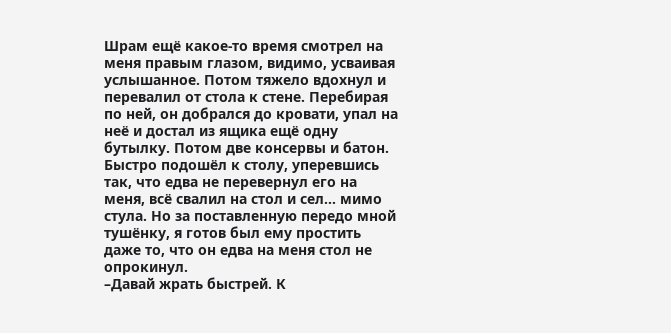Шрам ещё какое-то время смотрел на меня правым глазом, видимо, усваивая услышанное. Потом тяжело вдохнул и перевалил от стола к стене. Перебирая по ней, он добрался до кровати, упал на неё и достал из ящика ещё одну бутылку. Потом две консервы и батон. Быстро подошёл к столу, уперевшись так, что едва не перевернул его на меня, всё свалил на стол и сел… мимо стула. Но за поставленную передо мной тушёнку, я готов был ему простить даже то, что он едва на меня стол не опрокинул.
–Давай жрать быстрей. К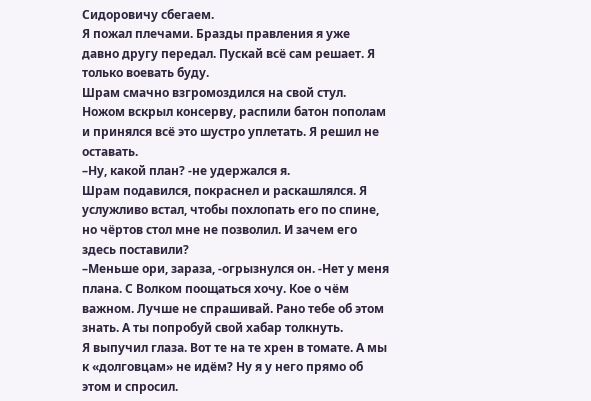Сидоровичу сбегаем.
Я пожал плечами. Бразды правления я уже давно другу передал. Пускай всё сам решает. Я только воевать буду.
Шрам смачно взгромоздился на свой стул. Ножом вскрыл консерву, распили батон пополам и принялся всё это шустро уплетать. Я решил не оставать.
–Ну, какой план? -не удержался я.
Шрам подавился, покраснел и раскашлялся. Я услужливо встал, чтобы похлопать его по спине, но чёртов стол мне не позволил. И зачем его здесь поставили?
–Меньше ори, зараза, -огрызнулся он. -Нет у меня плана. С Волком поощаться хочу. Кое о чём важном. Лучше не спрашивай. Рано тебе об этом знать. А ты попробуй свой хабар толкнуть.
Я выпучил глаза. Вот те на те хрен в томате. А мы к «долговцам» не идём? Ну я у него прямо об этом и спросил.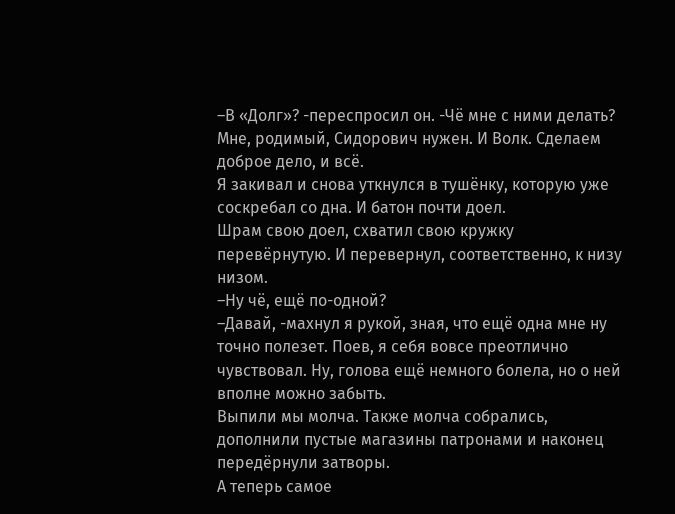–В «Долг»? -переспросил он. -Чё мне с ними делать? Мне, родимый, Сидорович нужен. И Волк. Сделаем доброе дело, и всё.
Я закивал и снова уткнулся в тушёнку, которую уже соскребал со дна. И батон почти доел.
Шрам свою доел, схватил свою кружку перевёрнутую. И перевернул, соответственно, к низу низом.
–Ну чё, ещё по-одной?
–Давай, -махнул я рукой, зная, что ещё одна мне ну точно полезет. Поев, я себя вовсе преотлично чувствовал. Ну, голова ещё немного болела, но о ней вполне можно забыть.
Выпили мы молча. Также молча собрались, дополнили пустые магазины патронами и наконец передёрнули затворы.
А теперь самое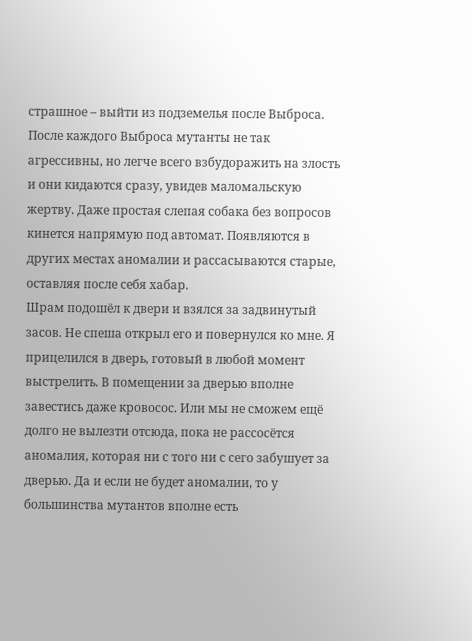страшное – выйти из подземелья после Выброса. После каждого Выброса мутанты не так агрессивны, но легче всего взбудоражить на злость и они кидаются сразу, увидев маломальскую жертву. Даже простая слепая собака без вопросов кинется напрямую под автомат. Появляются в других местах аномалии и рассасываются старые, оставляя после себя хабар.
Шрам подошёл к двери и взялся за задвинутый засов. Не спеша открыл его и повернулся ко мне. Я прицелился в дверь, готовый в любой момент выстрелить. В помещении за дверью вполне завестись даже кровосос. Или мы не сможем ещё долго не вылезти отсюда, пока не рассосётся аномалия, которая ни с того ни с сего забушует за дверью. Да и если не будет аномалии, то у большинства мутантов вполне есть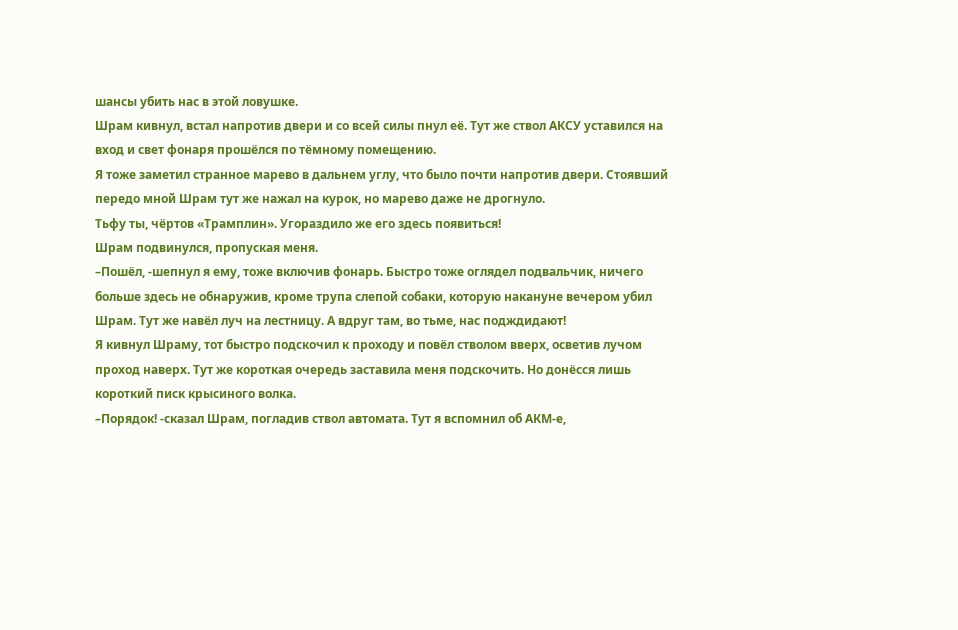шансы убить нас в этой ловушке.
Шрам кивнул, встал напротив двери и со всей силы пнул её. Тут же ствол АКСУ уставился на вход и свет фонаря прошёлся по тёмному помещению.
Я тоже заметил странное марево в дальнем углу, что было почти напротив двери. Стоявший передо мной Шрам тут же нажал на курок, но марево даже не дрогнуло.
Тьфу ты, чёртов «Трамплин». Угораздило же его здесь появиться!
Шрам подвинулся, пропуская меня.
–Пошёл, -шепнул я ему, тоже включив фонарь. Быстро тоже оглядел подвальчик, ничего больше здесь не обнаружив, кроме трупа слепой собаки, которую накануне вечером убил Шрам. Тут же навёл луч на лестницу. А вдруг там, во тьме, нас подждидают!
Я кивнул Шраму, тот быстро подскочил к проходу и повёл стволом вверх, осветив лучом проход наверх. Тут же короткая очередь заставила меня подскочить. Но донёсся лишь короткий писк крысиного волка.
–Порядок! -сказал Шрам, погладив ствол автомата. Тут я вспомнил об АКМ-е,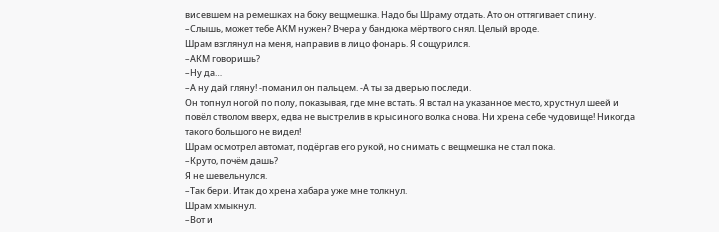висевшем на ремешках на боку вещмешка. Надо бы Шраму отдать. Ато он оттягивает спину.
–Слышь, может тебе АКМ нужен? Вчера у бандюка мёртвого снял. Целый вроде.
Шрам взглянул на меня, направив в лицо фонарь. Я сощурился.
–АКМ говоришь?
–Ну да…
–А ну дай гляну! -поманил он пальцем. -А ты за дверью последи.
Он топнул ногой по полу, показывая, где мне встать. Я встал на указанное место, хрустнул шеей и повёл стволом вверх, едва не выстрелив в крысиного волка снова. Ни хрена себе чудовище! Никогда такого большого не видел!
Шрам осмотрел автомат, подёргав его рукой, но снимать с вещмешка не стал пока.
–Круто, почём дашь?
Я не шевельнулся.
–Так бери. Итак до хрена хабара уже мне толкнул.
Шрам хмыкнул.
–Вот и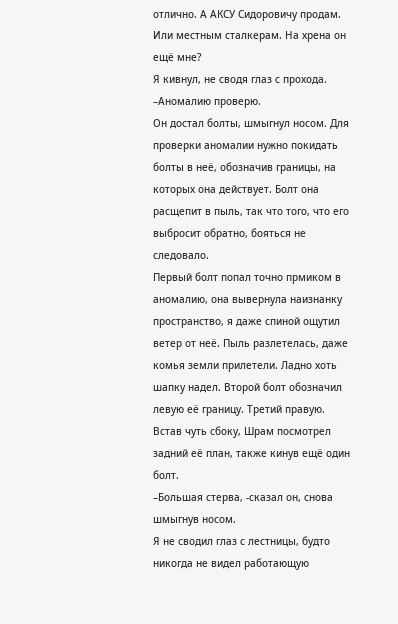отлично. А АКСУ Сидоровичу продам. Или местным сталкерам. На хрена он ещё мне?
Я кивнул, не сводя глаз с прохода.
–Аномалию проверю.
Он достал болты, шмыгнул носом. Для проверки аномалии нужно покидать болты в неё, обозначив границы, на которых она действует. Болт она расщепит в пыль, так что того, что его выбросит обратно, бояться не следовало.
Первый болт попал точно прмиком в аномалию, она вывернула наизнанку пространство, я даже спиной ощутил ветер от неё. Пыль разлетелась, даже комья земли прилетели. Ладно хоть шапку надел. Второй болт обозначил левую её границу. Третий правую. Встав чуть сбоку, Шрам посмотрел задний её план, также кинув ещё один болт.
–Большая стерва, -сказал он, снова шмыгнув носом.
Я не сводил глаз с лестницы, будто никогда не видел работающую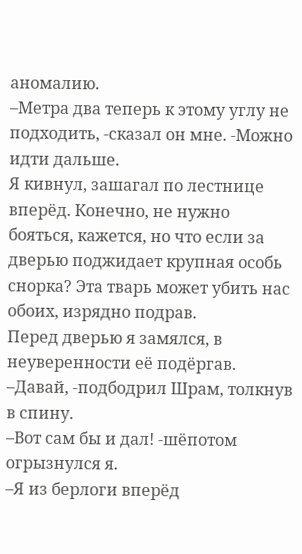аномалию.
–Метра два теперь к этому углу не подходить, -сказал он мне. -Можно идти дальше.
Я кивнул, зашагал по лестнице вперёд. Конечно, не нужно бояться, кажется, но что если за дверью поджидает крупная особь снорка? Эта тварь может убить нас обоих, изрядно подрав.
Перед дверью я замялся, в неуверенности её подёргав.
–Давай, -подбодрил Шрам, толкнув в спину.
–Вот сам бы и дал! -шёпотом огрызнулся я.
–Я из берлоги вперёд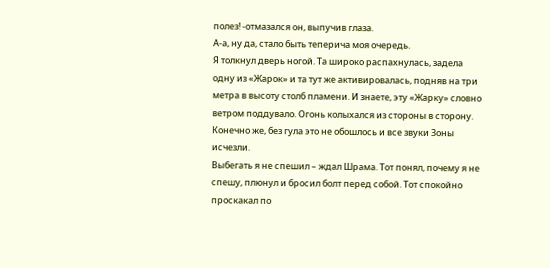полез! -отмазался он, выпучив глаза.
А-а, ну да, стало быть теперича моя очередь.
Я толкнул дверь ногой. Та широко распахнулась, задела одну из «Жарок» и та тут же активировалась, подняв на три метра в высоту столб пламени. И знаете, эту «Жарку» словно ветром поддувало. Огонь колыхался из стороны в сторону. Конечно же, без гула это не обошлось и все звуки Зоны исчезли.
Выбегать я не спешил – ждал Шрама. Тот понял, почему я не спешу, плюнул и бросил болт перед собой. Тот спокойно проскакал по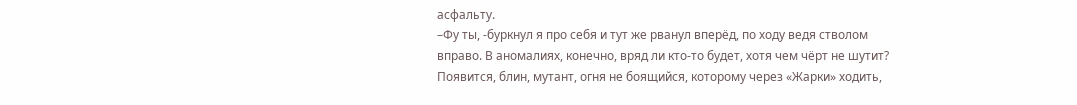асфальту.
–Фу ты, -буркнул я про себя и тут же рванул вперёд, по ходу ведя стволом вправо. В аномалиях, конечно, вряд ли кто-то будет, хотя чем чёрт не шутит? Появится, блин, мутант, огня не боящийся, которому через «Жарки» ходить,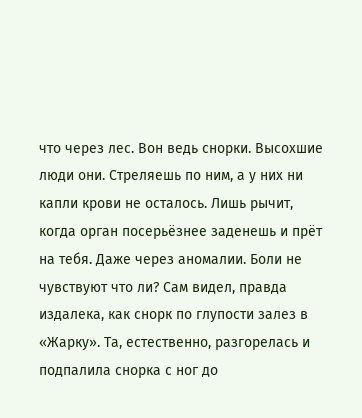что через лес. Вон ведь снорки. Высохшие люди они. Стреляешь по ним, а у них ни капли крови не осталось. Лишь рычит, когда орган посерьёзнее заденешь и прёт на тебя. Даже через аномалии. Боли не чувствуют что ли? Сам видел, правда издалека, как снорк по глупости залез в «Жарку». Та, естественно, разгорелась и подпалила снорка с ног до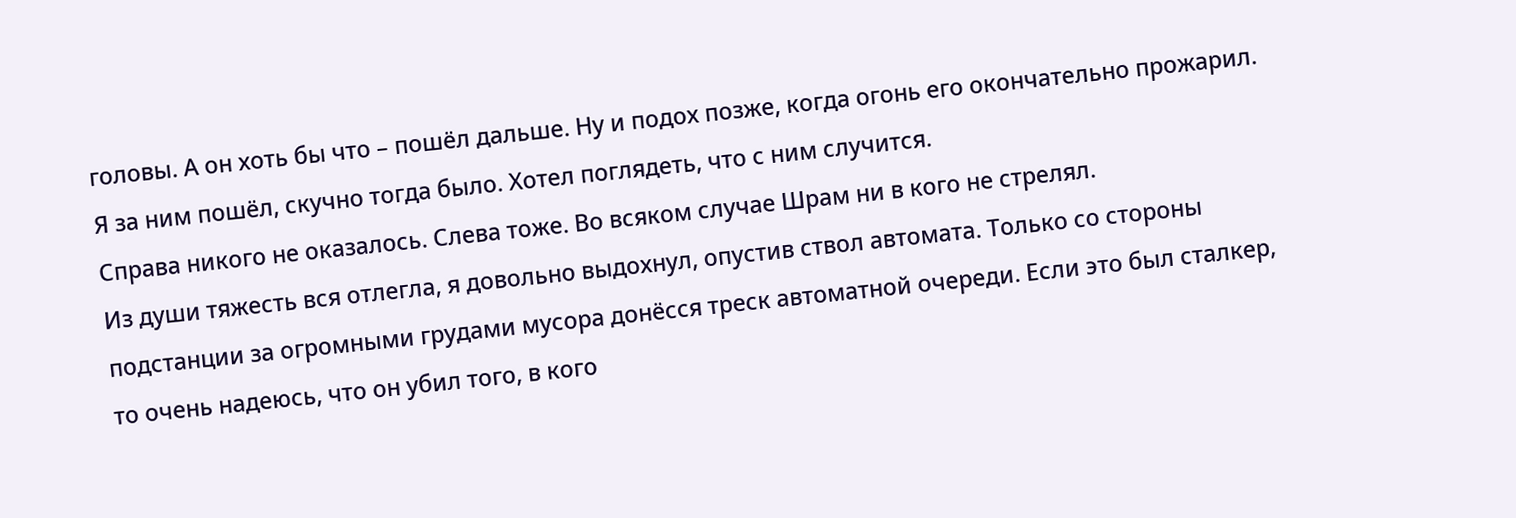головы. А он хоть бы что – пошёл дальше. Ну и подох позже, когда огонь его окончательно прожарил. Я за ним пошёл, скучно тогда было. Хотел поглядеть, что с ним случится.
Справа никого не оказалось. Слева тоже. Во всяком случае Шрам ни в кого не стрелял.
Из души тяжесть вся отлегла, я довольно выдохнул, опустив ствол автомата. Только со стороны подстанции за огромными грудами мусора донёсся треск автоматной очереди. Если это был сталкер, то очень надеюсь, что он убил того, в кого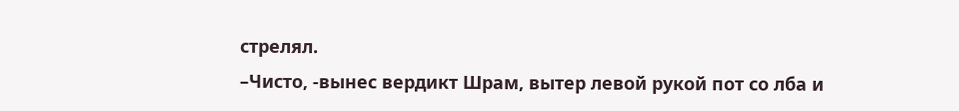стрелял.
–Чисто, -вынес вердикт Шрам, вытер левой рукой пот со лба и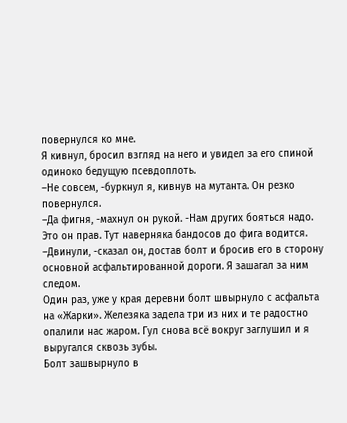повернулся ко мне.
Я кивнул, бросил взгляд на него и увидел за его спиной одиноко бедущую псевдоплоть.
–Не совсем, -буркнул я, кивнув на мутанта. Он резко повернулся.
–Да фигня, -махнул он рукой. -Нам других бояться надо.
Это он прав. Тут наверняка бандосов до фига водится.
–Двинули, -сказал он, достав болт и бросив его в сторону основной асфальтированной дороги. Я зашагал за ним следом.
Один раз, уже у края деревни болт швырнуло с асфальта на «Жарки». Железяка задела три из них и те радостно опалили нас жаром. Гул снова всё вокруг заглушил и я выругался сквозь зубы.
Болт зашвырнуло в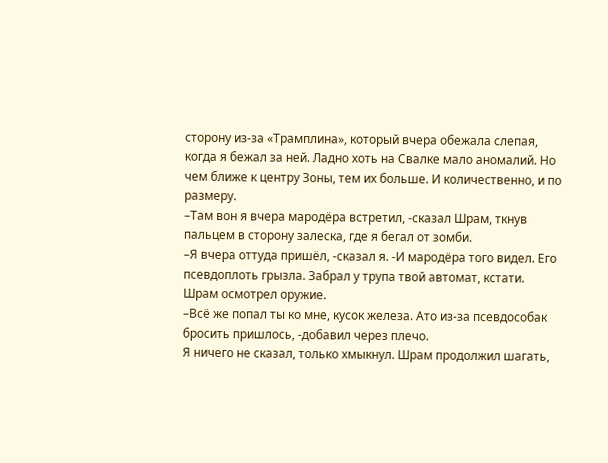сторону из-за «Трамплина», который вчера обежала слепая, когда я бежал за ней. Ладно хоть на Свалке мало аномалий. Но чем ближе к центру Зоны, тем их больше. И количественно, и по размеру.
–Там вон я вчера мародёра встретил, -сказал Шрам, ткнув пальцем в сторону залеска, где я бегал от зомби.
–Я вчера оттуда пришёл, -сказал я. -И мародёра того видел. Его псевдоплоть грызла. Забрал у трупа твой автомат, кстати.
Шрам осмотрел оружие.
–Всё же попал ты ко мне, кусок железа. Ато из-за псевдособак бросить пришлось, -добавил через плечо.
Я ничего не сказал, только хмыкнул. Шрам продолжил шагать,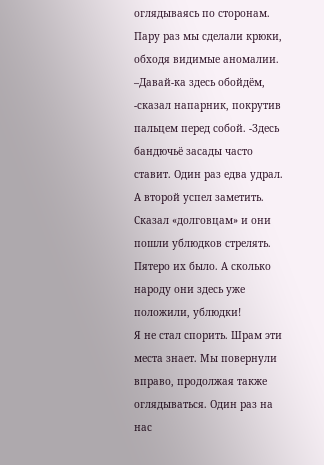оглядываясь по сторонам. Пару раз мы сделали крюки, обходя видимые аномалии.
–Давай-ка здесь обойдём, -сказал напарник, покрутив пальцем перед собой. -Здесь бандючьё засады часто ставит. Один раз едва удрал. А второй успел заметить. Сказал «долговцам» и они пошли ублюдков стрелять. Пятеро их было. А сколько народу они здесь уже положили, ублюдки!
Я не стал спорить. Шрам эти места знает. Мы повернули вправо, продолжая также оглядываться. Один раз на нас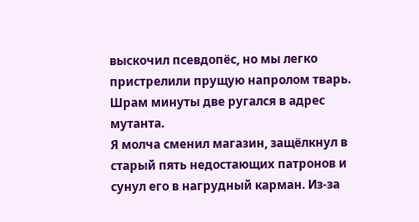выскочил псевдопёс, но мы легко пристрелили прущую напролом тварь. Шрам минуты две ругался в адрес мутанта.
Я молча сменил магазин, защёлкнул в старый пять недостающих патронов и сунул его в нагрудный карман. Из-за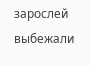зарослей выбежали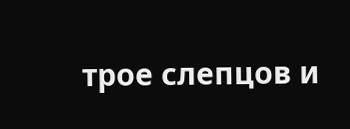трое слепцов и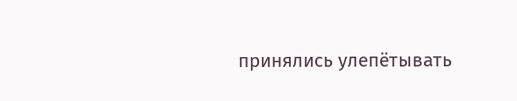принялись улепётывать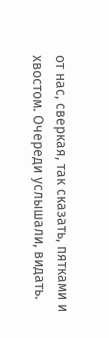от нас, сверкая, так сказать, пятками и хвостом. Очереди услышали, видать.